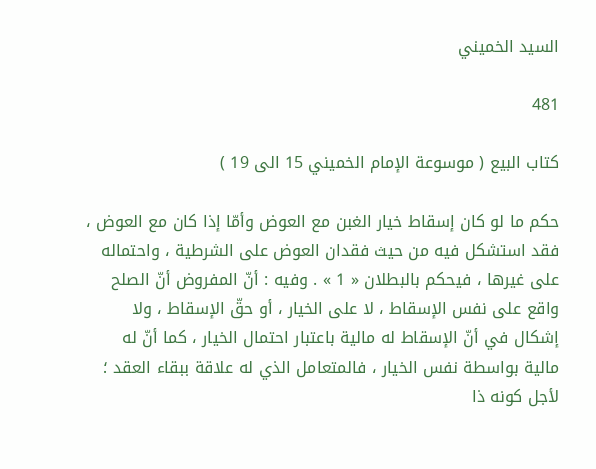السيد الخميني

481

كتاب البيع ( موسوعة الإمام الخميني 15 الى 19 )

حكم ما لو كان إسقاط خيار الغبن مع العوض وأمّا إذا كان مع العوض ، فقد استشكل فيه من حيث فقدان العوض على الشرطية ، واحتماله على غيرها ، فيحكم بالبطلان « 1 » . وفيه : أنّ المفروض أنّ الصلح واقع على نفس الإسقاط ، لا على الخيار ، أو حقّ الإسقاط ، ولا إشكال في أنّ الإسقاط له مالية باعتبار احتمال الخيار ، كما أنّ له مالية بواسطة نفس الخيار ، فالمتعامل الذي له علاقة ببقاء العقد ؛ لأجل كونه ذا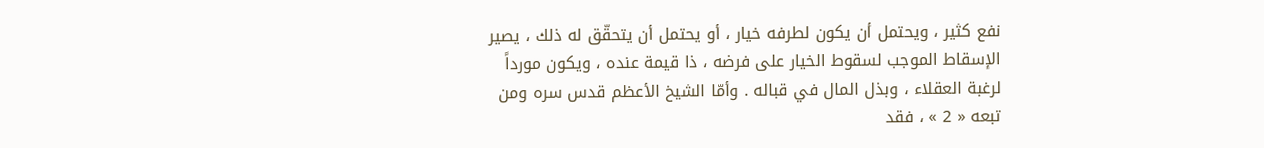نفع كثير ، ويحتمل أن يكون لطرفه خيار ، أو يحتمل أن يتحقّق له ذلك ، يصير الإسقاط الموجب لسقوط الخيار على فرضه ، ذا قيمة عنده ، ويكون مورداً لرغبة العقلاء ، وبذل المال في قباله . وأمّا الشيخ الأعظم قدس سره ومن تبعه « 2 » ، فقد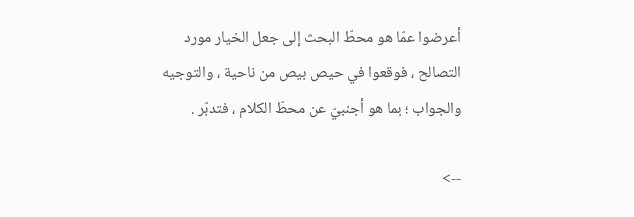أعرضوا عمّا هو محطّ البحث إلى جعل الخيار مورد التصالح ، فوقعوا في حيص بيص من ناحية ، والتوجيه والجواب ؛ بما هو أجنبيّ عن محطّ الكلام ، فتدبّر .

-->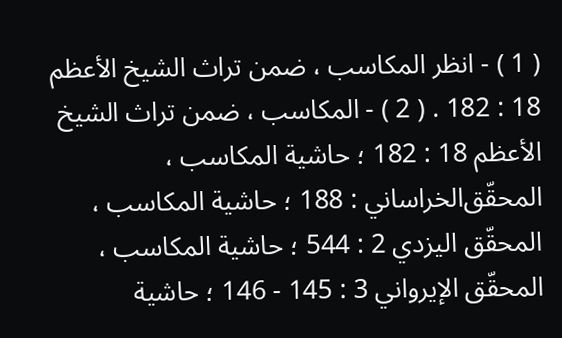( 1 ) - انظر المكاسب ، ضمن تراث الشيخ الأعظم 18 : 182 . ( 2 ) - المكاسب ، ضمن تراث الشيخ الأعظم 18 : 182 ؛ حاشية المكاسب ، المحقّق‌الخراساني : 188 ؛ حاشية المكاسب ، المحقّق اليزدي 2 : 544 ؛ حاشية المكاسب ، المحقّق الإيرواني 3 : 145 - 146 ؛ حاشية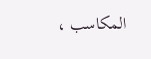المكاسب ،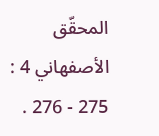المحقّق الأصفهاني 4 : 275 - 276 .